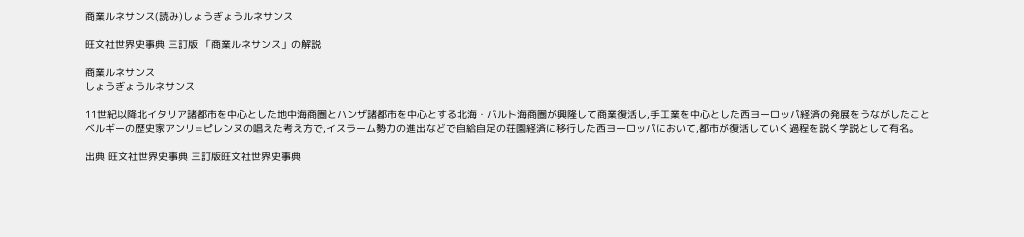商業ルネサンス(読み)しょうぎょうルネサンス

旺文社世界史事典 三訂版 「商業ルネサンス」の解説

商業ルネサンス
しょうぎょうルネサンス

11世紀以降北イタリア諸都市を中心とした地中海商圏とハンザ諸都市を中心とする北海・バルト海商圏が興隆して商業復活し,手工業を中心とした西ヨーロッパ経済の発展をうながしたこと
ベルギーの歴史家アンリ=ピレンヌの唱えた考え方で,イスラーム勢力の進出などで自給自足の荘園経済に移行した西ヨーロッパにおいて,都市が復活していく過程を説く学説として有名。

出典 旺文社世界史事典 三訂版旺文社世界史事典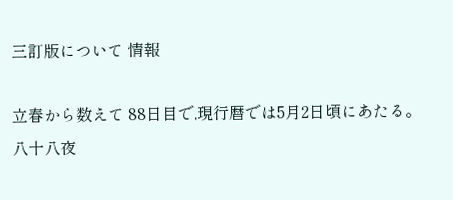三訂版について 情報

立春から数えて 88日目で,現行暦では5月2日頃にあたる。八十八夜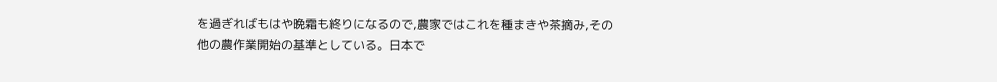を過ぎればもはや晩霜も終りになるので,農家ではこれを種まきや茶摘み,その他の農作業開始の基準としている。日本で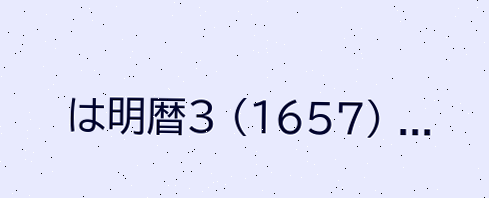は明暦3 (1657) ...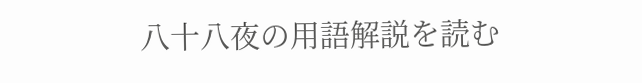八十八夜の用語解説を読む